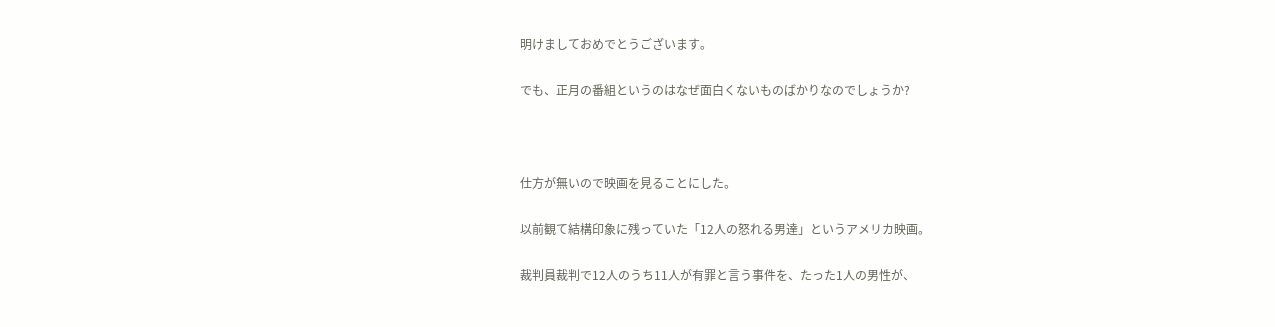明けましておめでとうございます。

でも、正月の番組というのはなぜ面白くないものばかりなのでしょうか?



仕方が無いので映画を見ることにした。

以前観て結構印象に残っていた「12人の怒れる男達」というアメリカ映画。

裁判員裁判で12人のうち11人が有罪と言う事件を、たった1人の男性が、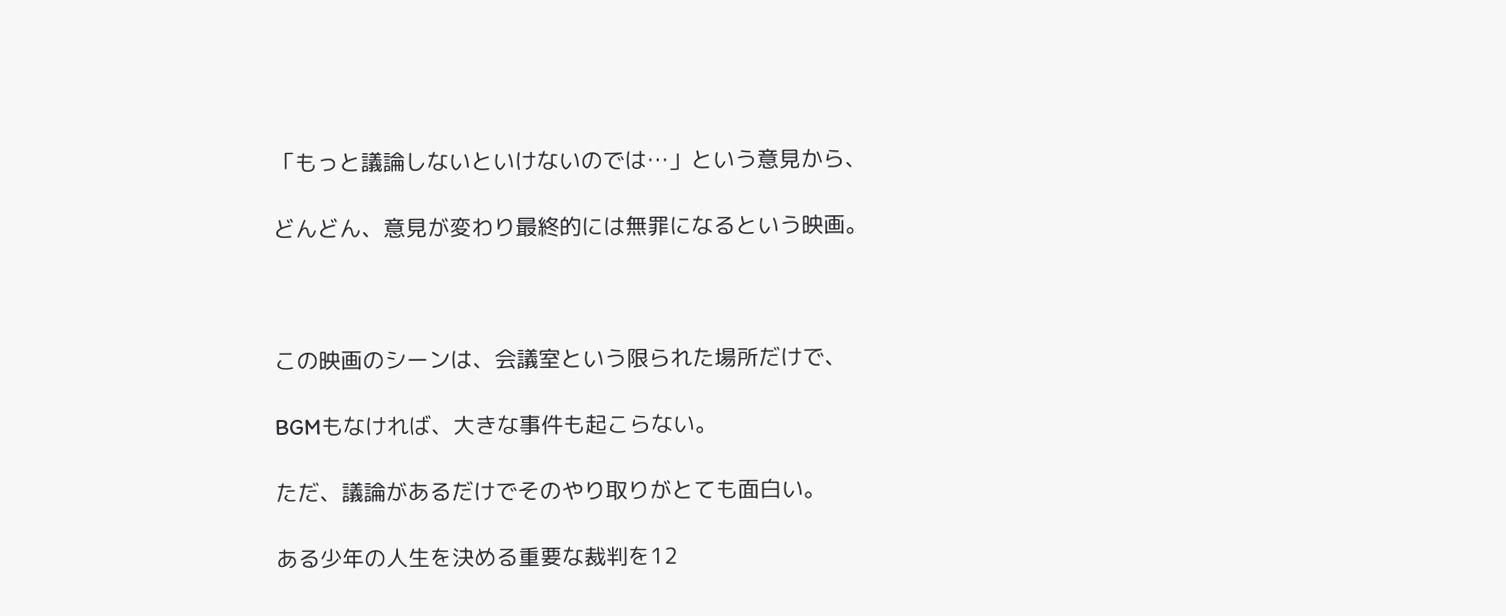「もっと議論しないといけないのでは…」という意見から、

どんどん、意見が変わり最終的には無罪になるという映画。



この映画のシーンは、会議室という限られた場所だけで、

BGMもなければ、大きな事件も起こらない。

ただ、議論があるだけでそのやり取りがとても面白い。

ある少年の人生を決める重要な裁判を12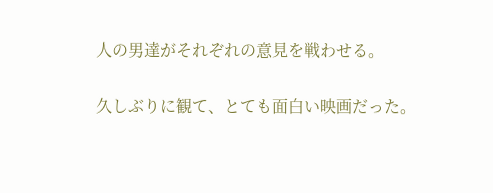人の男達がそれぞれの意見を戦わせる。

久しぶりに観て、とても面白い映画だった。